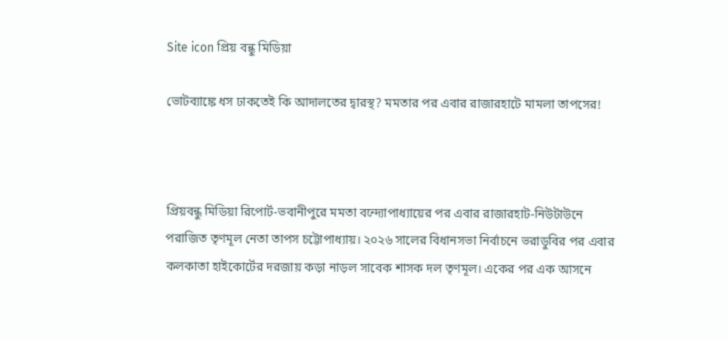Site icon প্রিয় বন্ধু মিডিয়া

ভোটব্যাঙ্কে ধস ঢাকতেই কি আদালতের দ্বারস্থ? মমতার পর এবার রাজারহাটে মামলা তাপসের!



প্রিয়বন্ধু মিডিয়া রিপোর্ট-ভবানীপুরে মমতা বন্দ্যোপাধ্যায়ের পর এবার রাজারহাট-নিউটাউনে পরাজিত তৃণমূল নেতা তাপস চট্টোপাধ্যায়। ২০২৬ সালের বিধানসভা নির্বাচনে ভরাডুবির পর এবার কলকাতা হাইকোর্টের দরজায় কড়া নাড়ল সাবেক শাসক দল তৃণমূল। একের পর এক আসনে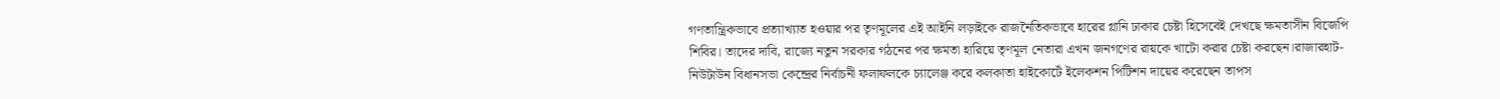গণতান্ত্রিকভাবে প্রত্যাখ্যাত হওয়ার পর তৃণমূলের এই আইনি লড়াইকে রাজনৈতিকভাবে হারের গ্লানি ঢাকার চেষ্টা হিসেবেই দেখছে ক্ষমতাসীন বিজেপি শিবির। তাদের দাবি, রাজ্যে নতুন সরকার গঠনের পর ক্ষমতা হারিয়ে তৃণমূল নেতারা এখন জনগণের রায়কে খাটো করার চেষ্টা করছেন।রাজারহাট-নিউটাউন বিধানসভা কেন্দ্রের নির্বাচনী ফলাফলকে চ্যালেঞ্জ করে কলকাতা হাইকোর্টে ইলেকশন পিটিশন দায়ের করেছেন তাপস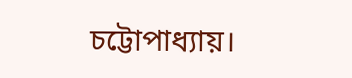চট্টোপাধ্যায়।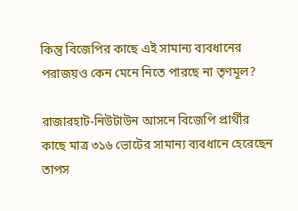কিন্তু বিজেপির কাছে এই সামান্য ব্যবধানের পরাজয়ও কেন মেনে নিতে পারছে না তৃণমূল?

রাজারহাট-নিউটাউন আসনে বিজেপি প্রার্থীর কাছে মাত্র ৩১৬ ভোটের সামান্য ব্যবধানে হেরেছেন তাপস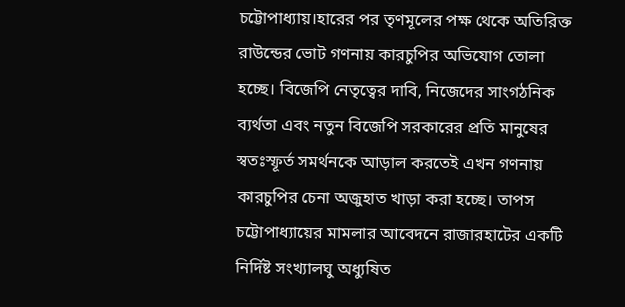চট্টোপাধ্যায়।হারের পর তৃণমূলের পক্ষ থেকে অতিরিক্ত রাউন্ডের ভোট গণনায় কারচুপির অভিযোগ তোলা হচ্ছে। বিজেপি নেতৃত্বের দাবি, নিজেদের সাংগঠনিক ব্যর্থতা এবং নতুন বিজেপি সরকারের প্রতি মানুষের স্বতঃস্ফূর্ত সমর্থনকে আড়াল করতেই এখন গণনায় কারচুপির চেনা অজুহাত খাড়া করা হচ্ছে। তাপস চট্টোপাধ্যায়ের মামলার আবেদনে রাজারহাটের একটি নির্দিষ্ট সংখ্যালঘু অধ্যুষিত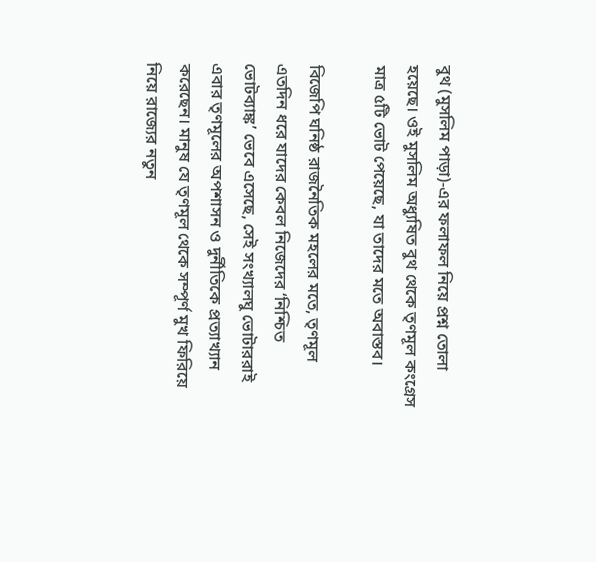বুথ (মুসলিম পাড়া)-এর ফলাফল নিয়ে প্রশ্ন তোলা হয়েছে। ওই মুসলিম অধ্যুষিত বুথ থেকে তৃণমূল কংগ্রেস মাত্র ৫টি ভোট পেয়েছে, যা তাদের মতে অবাস্তব।

বিজেপি ঘনিষ্ঠ রাজনৈতিক মহলের মতে, তৃণমূল এতদিন ধরে যাদের কেবল নিজেদের ‘নিশ্চিত ভোটব্যাঙ্ক’ ভেবে এসেছে, সেই সংখ্যালঘু ভোটাররাই এবার তৃণমূলের অপশাসন ও দুর্নীতিকে প্রত্যাখ্যান করেছেন। মানুষ যে তৃণমূল থেকে সম্পূর্ণ মুখ ফিরিয়ে নিয়ে রাজ্যের নতুন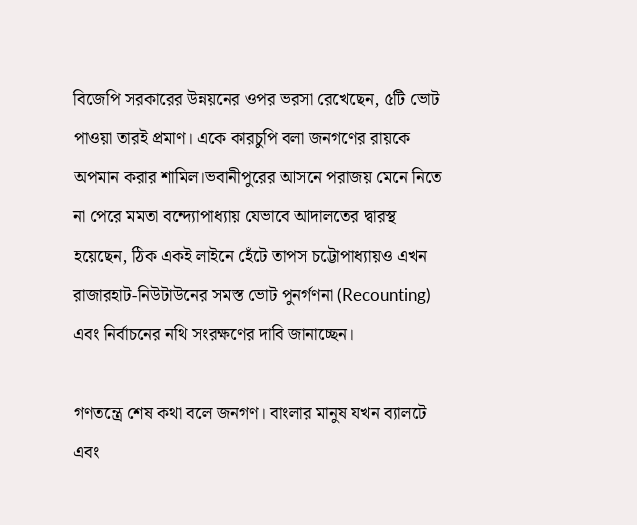বিজেপি সরকারের উন্নয়নের ওপর ভরসা রেখেছেন, ৫টি ভোট পাওয়া তারই প্রমাণ। একে কারচুপি বলা জনগণের রায়কে অপমান করার শামিল।ভবানীপুরের আসনে পরাজয় মেনে নিতে না পেরে মমতা বন্দ্যোপাধ্যায় যেভাবে আদালতের দ্বারস্থ হয়েছেন, ঠিক একই লাইনে হেঁটে তাপস চট্টোপাধ্যায়ও এখন রাজারহাট-নিউটাউনের সমস্ত ভোট পুনর্গণনা (Recounting) এবং নির্বাচনের নথি সংরক্ষণের দাবি জানাচ্ছেন।

গণতন্ত্রে শেষ কথা বলে জনগণ। বাংলার মানুষ যখন ব্যালটে এবং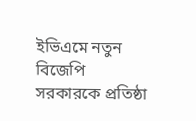ইভিএমে নতুন বিজেপি সরকারকে প্রতিষ্ঠা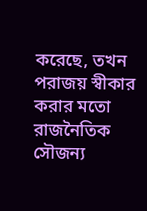করেছে, তখন পরাজয় স্বীকার করার মতো রাজনৈতিক সৌজন্য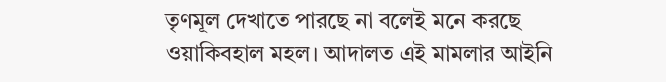তৃণমূল দেখাতে পারছে না বলেই মনে করছে ওয়াকিবহাল মহল। আদালত এই মামলার আইনি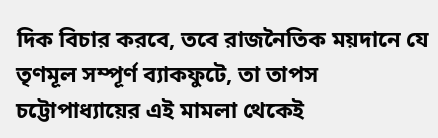দিক বিচার করবে, তবে রাজনৈতিক ময়দানে যে তৃণমূল সম্পূর্ণ ব্যাকফুটে, তা তাপস চট্টোপাধ্যায়ের এই মামলা থেকেই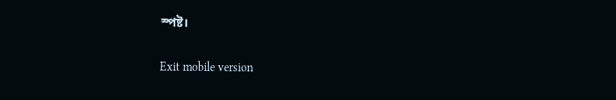স্পষ্ট।

Exit mobile version